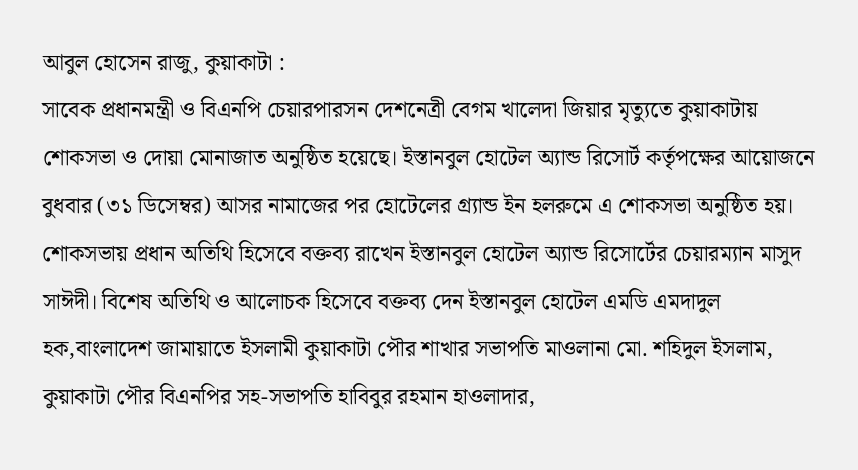আবুল হোসেন রাজু, কুয়াকাটা :
সাবেক প্রধানমন্ত্রী ও বিএনপি চেয়ারপারসন দেশনেত্রী বেগম খালেদা জিয়ার মৃত্যুতে কুয়াকাটায় শোকসভা ও দোয়া মোনাজাত অনুষ্ঠিত হয়েছে। ইস্তানবুল হোটেল অ্যান্ড রিসোর্ট কর্তৃপক্ষের আয়োজনে বুধবার (৩১ ডিসেম্বর) আসর নামাজের পর হোটেলের গ্র্যান্ড ইন হলরুমে এ শোকসভা অনুষ্ঠিত হয়।
শোকসভায় প্রধান অতিথি হিসেবে বক্তব্য রাখেন ইস্তানবুল হোটেল অ্যান্ড রিসোর্টের চেয়ারম্যান মাসুদ সাঈদী। বিশেষ অতিথি ও আলোচক হিসেবে বক্তব্য দেন ইস্তানবুল হোটেল এমডি এমদাদুল হক,বাংলাদেশ জামায়াতে ইসলামী কুয়াকাটা পৌর শাখার সভাপতি মাওলানা মো. শহিদুল ইসলাম, কুয়াকাটা পৌর বিএনপির সহ-সভাপতি হাবিবুর রহমান হাওলাদার,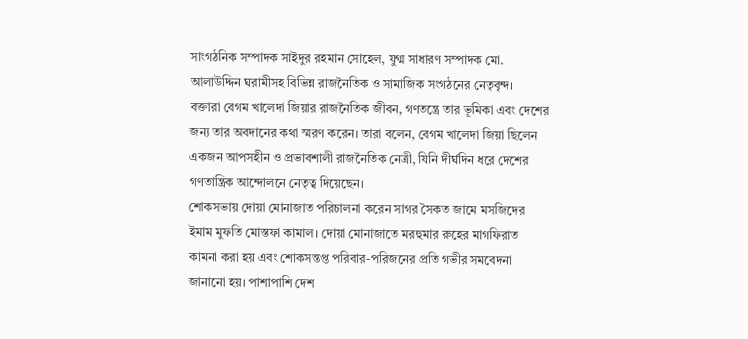সাংগঠনিক সম্পাদক সাইদুর রহমান সোহেল, যুগ্ম সাধারণ সম্পাদক মো. আলাউদ্দিন ঘরামীসহ বিভিন্ন রাজনৈতিক ও সামাজিক সংগঠনের নেতৃবৃন্দ।
বক্তারা বেগম খালেদা জিয়ার রাজনৈতিক জীবন, গণতন্ত্রে তার ভূমিকা এবং দেশের জন্য তার অবদানের কথা স্মরণ করেন। তারা বলেন, বেগম খালেদা জিয়া ছিলেন একজন আপসহীন ও প্রভাবশালী রাজনৈতিক নেত্রী, যিনি দীর্ঘদিন ধরে দেশের গণতান্ত্রিক আন্দোলনে নেতৃত্ব দিয়েছেন।
শোকসভায় দোয়া মোনাজাত পরিচালনা করেন সাগর সৈকত জামে মসজিদের ইমাম মুফতি মোস্তফা কামাল। দোয়া মোনাজাতে মরহুমার রুহের মাগফিরাত কামনা করা হয় এবং শোকসন্তপ্ত পরিবার-পরিজনের প্রতি গভীর সমবেদনা জানানো হয়। পাশাপাশি দেশ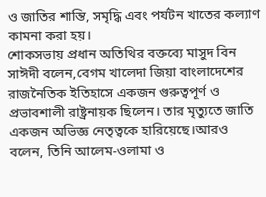ও জাতির শান্তি, সমৃদ্ধি এবং পর্যটন খাতের কল্যাণ কামনা করা হয়।
শোকসভায় প্রধান অতিথির বক্তব্যে মাসুদ বিন সাঈদী বলেন,বেগম খালেদা জিয়া বাংলাদেশের রাজনৈতিক ইতিহাসে একজন গুরুত্বপূর্ণ ও প্রভাবশালী রাষ্ট্রনায়ক ছিলেন। তার মৃত্যুতে জাতি একজন অভিজ্ঞ নেতৃত্বকে হারিয়েছে।আরও বলেন, তিনি আলেম-ওলামা ও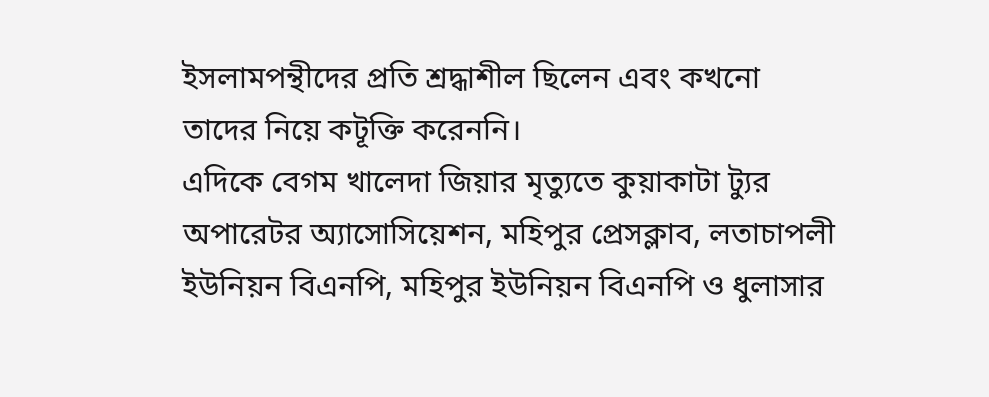ইসলামপন্থীদের প্রতি শ্রদ্ধাশীল ছিলেন এবং কখনো তাদের নিয়ে কটূক্তি করেননি।
এদিকে বেগম খালেদা জিয়ার মৃত্যুতে কুয়াকাটা ট্যুর অপারেটর অ্যাসোসিয়েশন, মহিপুর প্রেসক্লাব, লতাচাপলী ইউনিয়ন বিএনপি, মহিপুর ইউনিয়ন বিএনপি ও ধুলাসার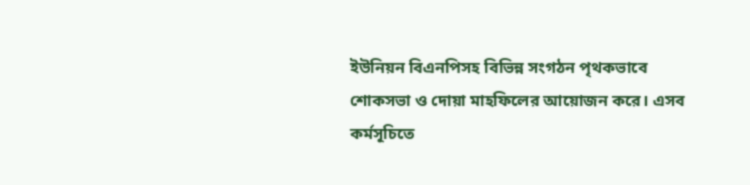ইউনিয়ন বিএনপিসহ বিভিন্ন সংগঠন পৃথকভাবে শোকসভা ও দোয়া মাহফিলের আয়োজন করে। এসব কর্মসূচিতে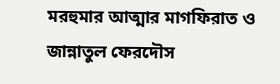মরহুমার আত্মার মাগফিরাত ও জান্নাতুল ফেরদৌস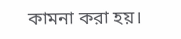কামনা করা হয়।